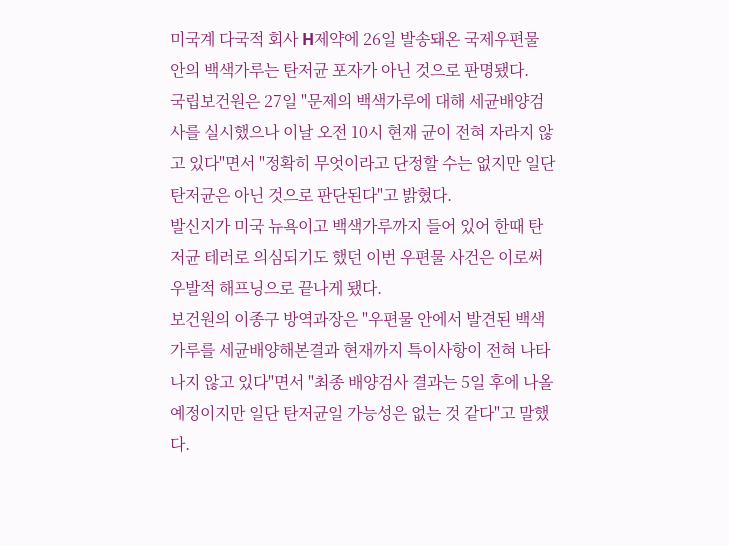미국계 다국적 회사 H제약에 26일 발송돼온 국제우편물 안의 백색가루는 탄저균 포자가 아닌 것으로 판명됐다.
국립보건원은 27일 "문제의 백색가루에 대해 세균배양검사를 실시했으나 이날 오전 10시 현재 균이 전혀 자라지 않고 있다"면서 "정확히 무엇이라고 단정할 수는 없지만 일단 탄저균은 아닌 것으로 판단된다"고 밝혔다.
발신지가 미국 뉴욕이고 백색가루까지 들어 있어 한때 탄저균 테러로 의심되기도 했던 이번 우편물 사건은 이로써 우발적 해프닝으로 끝나게 됐다.
보건원의 이종구 방역과장은 "우편물 안에서 발견된 백색가루를 세균배양해본결과 현재까지 특이사항이 전혀 나타나지 않고 있다"면서 "최종 배양검사 결과는 5일 후에 나올 예정이지만 일단 탄저균일 가능성은 없는 것 같다"고 말했다.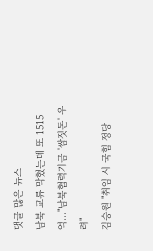댓글 많은 뉴스
남북 교류 막혔는데 또 1515억…"남북협력기금 '쌈짓돈' 우려"
김승원 "취임 시 국힘 정당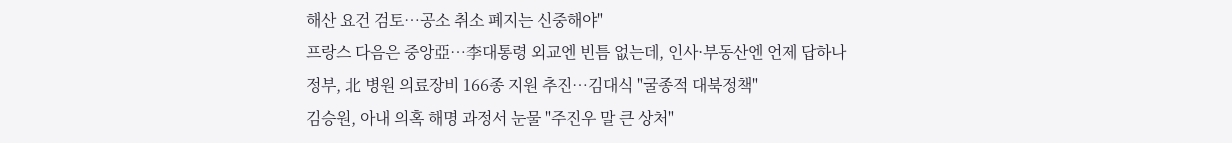해산 요건 검토…공소 취소 폐지는 신중해야"
프랑스 다음은 중앙亞…李대통령 외교엔 빈틈 없는데, 인사·부동산엔 언제 답하나
정부, 北 병원 의료장비 166종 지원 추진…김대식 "굴종적 대북정책"
김승원, 아내 의혹 해명 과정서 눈물 "주진우 말 큰 상처"